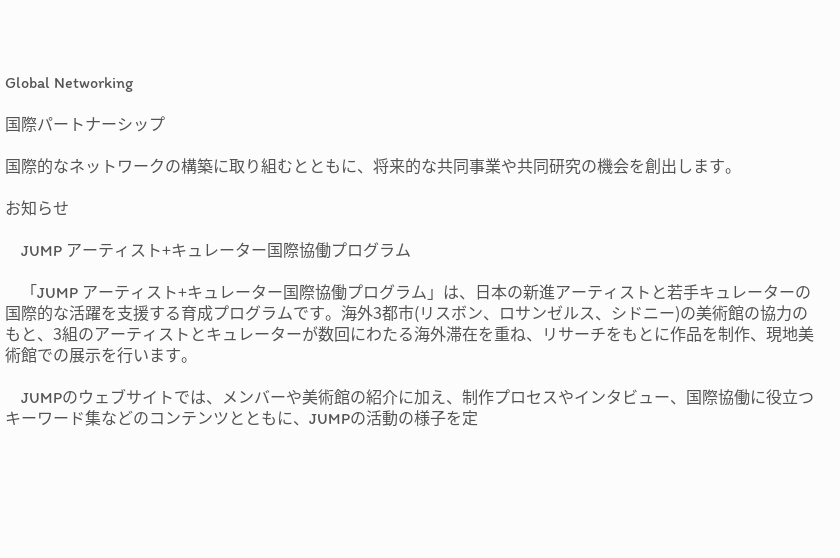Global Networking

国際パートナーシップ

国際的なネットワークの構築に取り組むとともに、将来的な共同事業や共同研究の機会を創出します。

お知らせ

    JUMP アーティスト+キュレーター国際協働プログラム

    「JUMP アーティスト+キュレーター国際協働プログラム」は、日本の新進アーティストと若手キュレーターの国際的な活躍を支援する育成プログラムです。海外3都市(リスボン、ロサンゼルス、シドニー)の美術館の協力のもと、3組のアーティストとキュレーターが数回にわたる海外滞在を重ね、リサーチをもとに作品を制作、現地美術館での展示を行います。

    JUMPのウェブサイトでは、メンバーや美術館の紹介に加え、制作プロセスやインタビュー、国際協働に役立つキーワード集などのコンテンツとともに、JUMPの活動の様子を定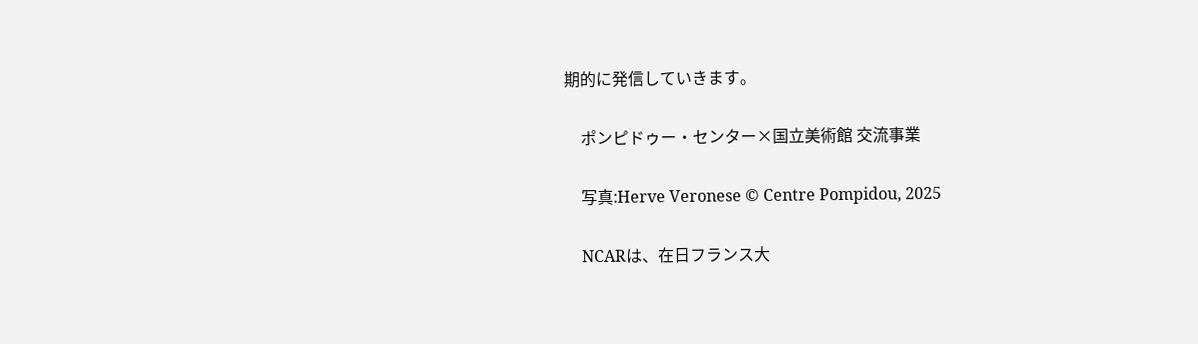期的に発信していきます。

    ポンピドゥー・センター×国立美術館 交流事業

    写真:Herve Veronese © Centre Pompidou, 2025

    NCARは、在日フランス大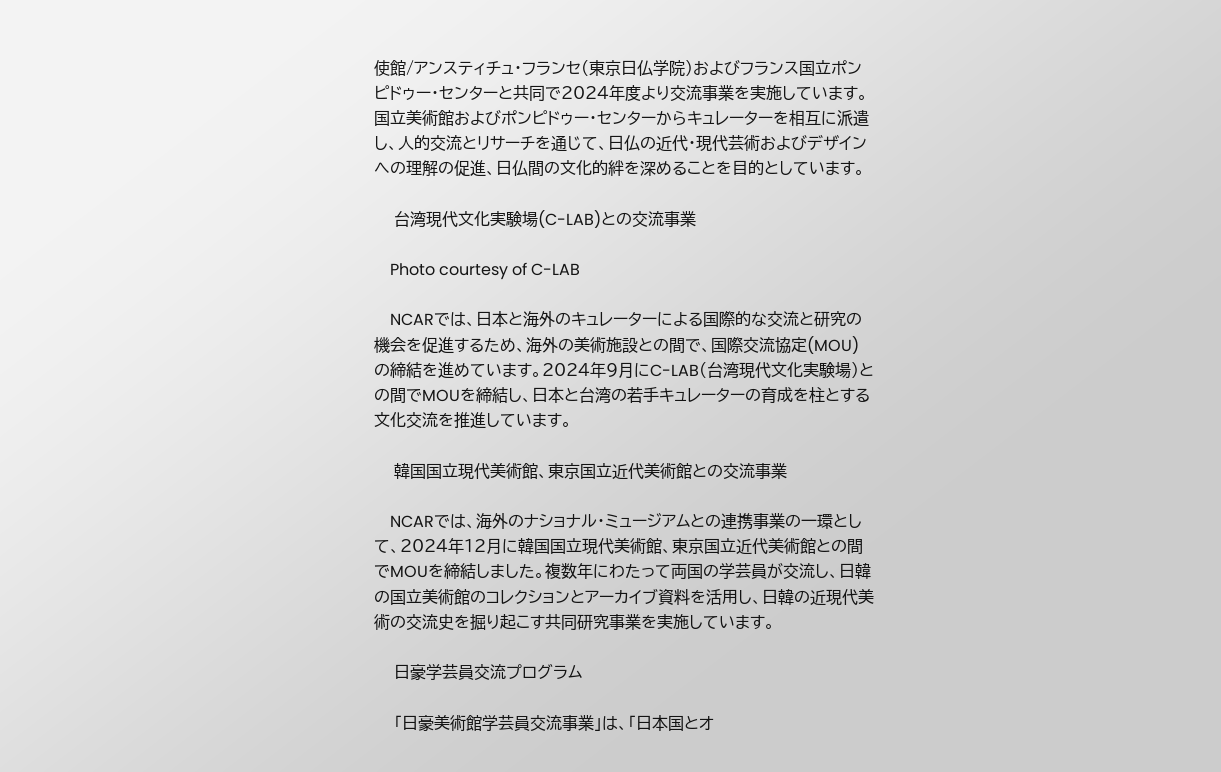使館/アンスティチュ・フランセ(東京日仏学院)およびフランス国立ポンピドゥー・センターと共同で2024年度より交流事業を実施しています。国立美術館およびポンピドゥー・センターからキュレーターを相互に派遣し、人的交流とリサーチを通じて、日仏の近代・現代芸術およびデザインへの理解の促進、日仏間の文化的絆を深めることを目的としています。

    台湾現代文化実験場(C-LAB)との交流事業

    Photo courtesy of C-LAB

    NCARでは、日本と海外のキュレーターによる国際的な交流と研究の機会を促進するため、海外の美術施設との間で、国際交流協定(MOU)の締結を進めています。2024年9月にC-LAB(台湾現代文化実験場)との間でMOUを締結し、日本と台湾の若手キュレーターの育成を柱とする文化交流を推進しています。

    韓国国立現代美術館、東京国立近代美術館との交流事業

    NCARでは、海外のナショナル・ミュージアムとの連携事業の一環として、2024年12月に韓国国立現代美術館、東京国立近代美術館との間でMOUを締結しました。複数年にわたって両国の学芸員が交流し、日韓の国立美術館のコレクションとアーカイブ資料を活用し、日韓の近現代美術の交流史を掘り起こす共同研究事業を実施しています。

    日豪学芸員交流プログラム

    「日豪美術館学芸員交流事業」は、「日本国とオ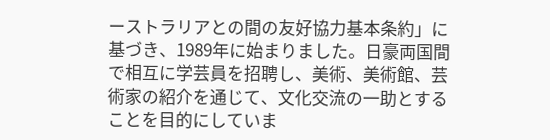ーストラリアとの間の友好協力基本条約」に基づき、1989年に始まりました。日豪両国間で相互に学芸員を招聘し、美術、美術館、芸術家の紹介を通じて、文化交流の一助とすることを目的にしていま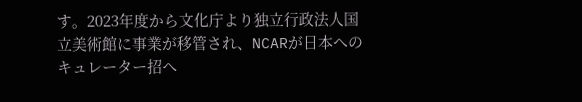す。2023年度から文化庁より独立行政法人国立美術館に事業が移管され、NCARが日本へのキュレーター招へ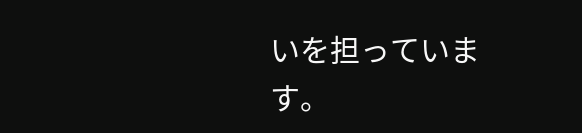いを担っています。